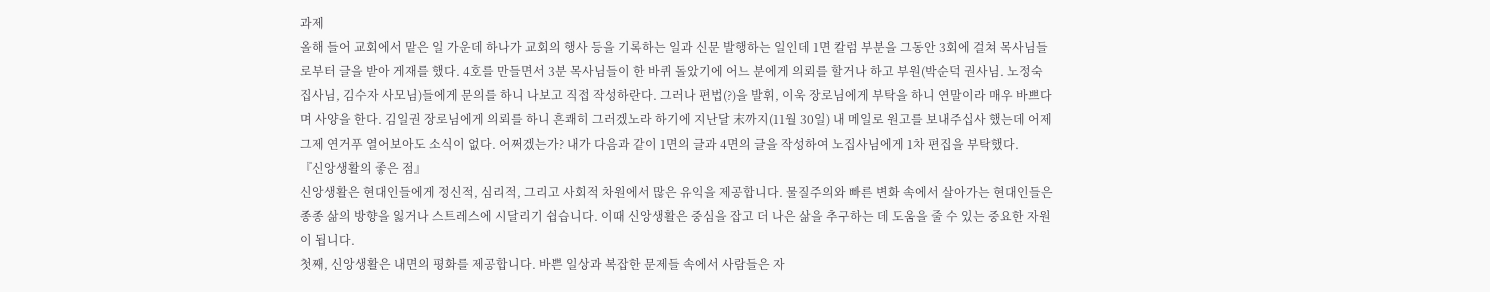과제
올해 들어 교회에서 맡은 일 가운데 하나가 교회의 행사 등을 기록하는 일과 신문 발행하는 일인데 1면 칼럼 부분을 그동안 3회에 걸쳐 목사님들로부터 글을 받아 게재를 했다. 4호를 만들면서 3분 목사님들이 한 바퀴 돌았기에 어느 분에게 의뢰를 할거나 하고 부원(박순덕 권사님. 노정숙 집사님, 김수자 사모님)들에게 문의를 하니 나보고 직접 작성하란다. 그러나 편법(?)을 발휘, 이욱 장로님에게 부탁을 하니 연말이라 매우 바쁘다며 사양을 한다. 김일권 장로님에게 의뢰를 하니 흔쾌히 그러겠노라 하기에 지난달 末까지(11월 30일) 내 메일로 원고를 보내주십사 했는데 어제 그제 연거푸 열어보아도 소식이 없다. 어쩌겠는가? 내가 다음과 같이 1면의 글과 4면의 글을 작성하여 노집사님에게 1차 편집을 부탁했다.
『신앙생활의 좋은 점』
신앙생활은 현대인들에게 정신적, 심리적, 그리고 사회적 차원에서 많은 유익을 제공합니다. 물질주의와 빠른 변화 속에서 살아가는 현대인들은 종종 삶의 방향을 잃거나 스트레스에 시달리기 쉽습니다. 이때 신앙생활은 중심을 잡고 더 나은 삶을 추구하는 데 도움을 줄 수 있는 중요한 자원이 됩니다.
첫째, 신앙생활은 내면의 평화를 제공합니다. 바쁜 일상과 복잡한 문제들 속에서 사람들은 자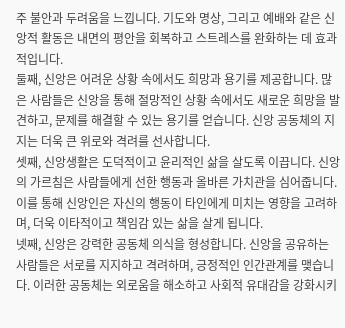주 불안과 두려움을 느낍니다. 기도와 명상, 그리고 예배와 같은 신앙적 활동은 내면의 평안을 회복하고 스트레스를 완화하는 데 효과적입니다.
둘째, 신앙은 어려운 상황 속에서도 희망과 용기를 제공합니다. 많은 사람들은 신앙을 통해 절망적인 상황 속에서도 새로운 희망을 발견하고, 문제를 해결할 수 있는 용기를 얻습니다. 신앙 공동체의 지지는 더욱 큰 위로와 격려를 선사합니다.
셋째, 신앙생활은 도덕적이고 윤리적인 삶을 살도록 이끕니다. 신앙의 가르침은 사람들에게 선한 행동과 올바른 가치관을 심어줍니다. 이를 통해 신앙인은 자신의 행동이 타인에게 미치는 영향을 고려하며, 더욱 이타적이고 책임감 있는 삶을 살게 됩니다.
넷째, 신앙은 강력한 공동체 의식을 형성합니다. 신앙을 공유하는 사람들은 서로를 지지하고 격려하며, 긍정적인 인간관계를 맺습니다. 이러한 공동체는 외로움을 해소하고 사회적 유대감을 강화시키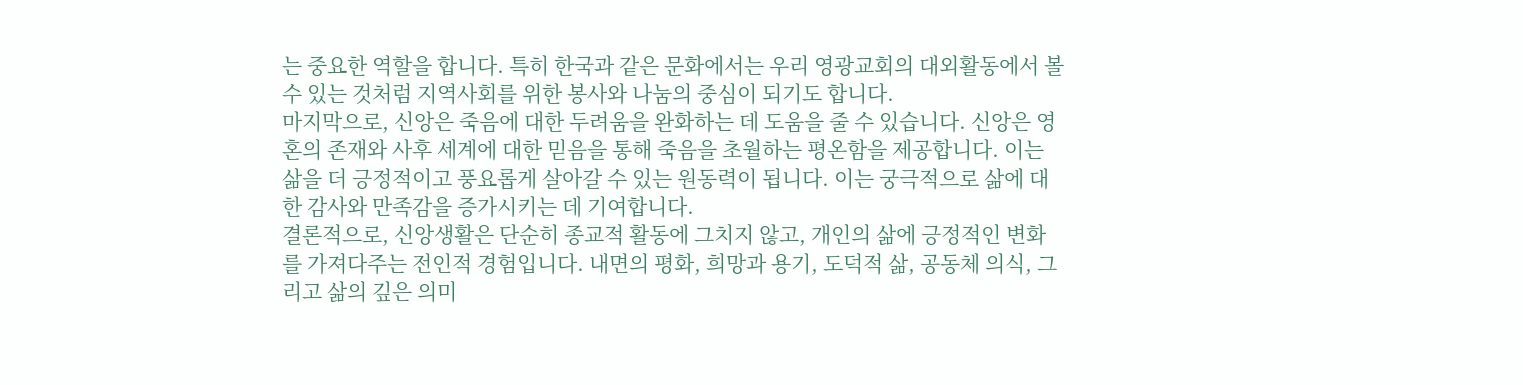는 중요한 역할을 합니다. 특히 한국과 같은 문화에서는 우리 영광교회의 대외활동에서 볼 수 있는 것처럼 지역사회를 위한 봉사와 나눔의 중심이 되기도 합니다.
마지막으로, 신앙은 죽음에 대한 두려움을 완화하는 데 도움을 줄 수 있습니다. 신앙은 영혼의 존재와 사후 세계에 대한 믿음을 통해 죽음을 초월하는 평온함을 제공합니다. 이는 삶을 더 긍정적이고 풍요롭게 살아갈 수 있는 원동력이 됩니다. 이는 궁극적으로 삶에 대한 감사와 만족감을 증가시키는 데 기여합니다.
결론적으로, 신앙생활은 단순히 종교적 활동에 그치지 않고, 개인의 삶에 긍정적인 변화를 가져다주는 전인적 경험입니다. 내면의 평화, 희망과 용기, 도덕적 삶, 공동체 의식, 그리고 삶의 깊은 의미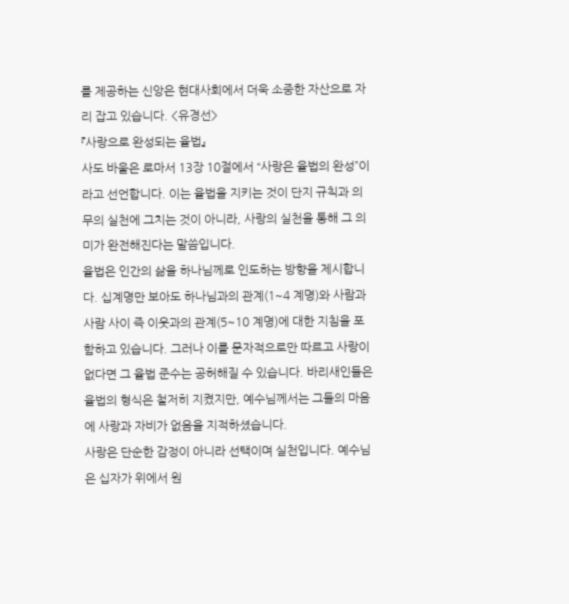를 제공하는 신앙은 현대사회에서 더욱 소중한 자산으로 자리 잡고 있습니다. <유경선>
『사랑으로 완성되는 율법』
사도 바울은 로마서 13장 10절에서 “사랑은 율법의 완성”이라고 선언합니다. 이는 율법을 지키는 것이 단지 규칙과 의무의 실천에 그치는 것이 아니라, 사랑의 실천을 통해 그 의미가 완전해진다는 말씀입니다.
율법은 인간의 삶을 하나님께로 인도하는 방향을 제시합니다. 십계명만 보아도 하나님과의 관계(1~4 계명)와 사람과 사람 사이 즉 이웃과의 관계(5~10 계명)에 대한 지침을 포함하고 있습니다. 그러나 이를 문자적으로만 따르고 사랑이 없다면 그 율법 준수는 공허해질 수 있습니다. 바리새인들은 율법의 형식은 철저히 지켰지만, 예수님께서는 그들의 마음에 사랑과 자비가 없음을 지적하셨습니다.
사랑은 단순한 감정이 아니라 선택이며 실천입니다. 예수님은 십자가 위에서 원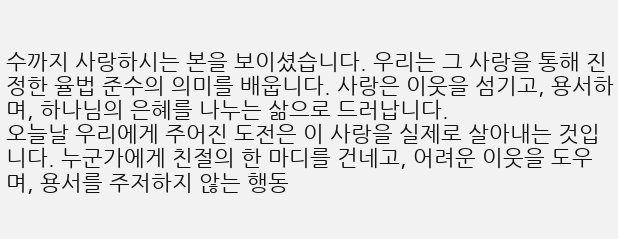수까지 사랑하시는 본을 보이셨습니다. 우리는 그 사랑을 통해 진정한 율법 준수의 의미를 배웁니다. 사랑은 이웃을 섬기고, 용서하며, 하나님의 은혜를 나누는 삶으로 드러납니다.
오늘날 우리에게 주어진 도전은 이 사랑을 실제로 살아내는 것입니다. 누군가에게 친절의 한 마디를 건네고, 어려운 이웃을 도우며, 용서를 주저하지 않는 행동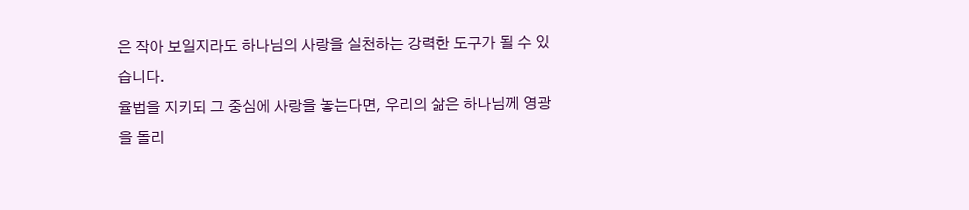은 작아 보일지라도 하나님의 사랑을 실천하는 강력한 도구가 될 수 있습니다.
율법을 지키되 그 중심에 사랑을 놓는다면, 우리의 삶은 하나님께 영광을 돌리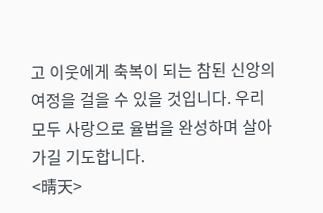고 이웃에게 축복이 되는 참된 신앙의 여정을 걸을 수 있을 것입니다. 우리 모두 사랑으로 율법을 완성하며 살아가길 기도합니다.
<晴天>